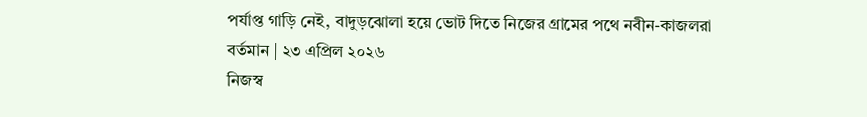পর্যাপ্ত গাড়ি নেই, বাদুড়ঝোলা হয়ে ভোট দিতে নিজের গ্রামের পথে নবীন-কাজলরা
বর্তমান | ২৩ এপ্রিল ২০২৬
নিজস্ব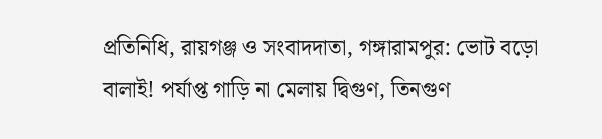প্রতিনিধি, রায়গঞ্জ ও সংবাদদাতা, গঙ্গারামপুর: ভোট বড়ো বালাই! পর্যাপ্ত গাড়ি না মেলায় দ্বিগুণ, তিনগুণ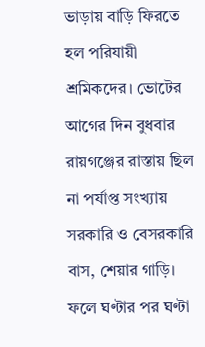ভাড়ায় বাড়ি ফিরতে হল পরিযায়ী শ্রমিকদের। ভোটের আগের দিন বুধবার রায়গঞ্জের রাস্তায় ছিল না পর্যাপ্ত সংখ্যায় সরকারি ও বেসরকারি বাস, শেয়ার গাড়ি। ফলে ঘণ্টার পর ঘণ্টা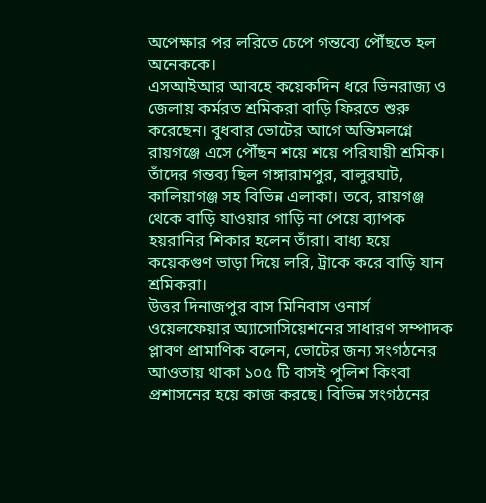অপেক্ষার পর লরিতে চেপে গন্তব্যে পৌঁছতে হল অনেককে।
এসআইআর আবহে কয়েকদিন ধরে ভিনরাজ্য ও জেলায় কর্মরত শ্রমিকরা বাড়ি ফিরতে শুরু করেছেন। বুধবার ভোটের আগে অন্তিমলগ্নে রায়গঞ্জে এসে পৌঁছন শয়ে শয়ে পরিযায়ী শ্রমিক। তাঁদের গন্তব্য ছিল গঙ্গারামপুর, বালুরঘাট, কালিয়াগঞ্জ সহ বিভিন্ন এলাকা। তবে, রায়গঞ্জ থেকে বাড়ি যাওয়ার গাড়ি না পেয়ে ব্যাপক হয়রানির শিকার হলেন তাঁরা। বাধ্য হয়ে কয়েকগুণ ভাড়া দিয়ে লরি, ট্রাকে করে বাড়ি যান শ্রমিকরা।
উত্তর দিনাজপুর বাস মিনিবাস ওনার্স ওয়েলফেয়ার অ্যাসোসিয়েশনের সাধারণ সম্পাদক প্লাবণ প্রামাণিক বলেন, ভোটের জন্য সংগঠনের আওতায় থাকা ১০৫ টি বাসই পুলিশ কিংবা প্রশাসনের হয়ে কাজ করছে। বিভিন্ন সংগঠনের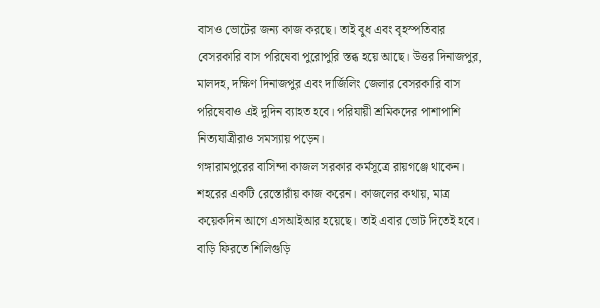বাসও ভোটের জন্য কাজ করছে। তাই বুধ এবং বৃহস্পতিবার বেসরকারি বাস পরিষেবা পুরোপুরি স্তব্ধ হয়ে আছে। উত্তর দিনাজপুর, মালদহ, দক্ষিণ দিনাজপুর এবং দার্জিলিং জেলার বেসরকারি বাস পরিষেবাও এই দুদিন ব্যাহত হবে। পরিযায়ী শ্রমিকদের পাশাপাশি নিত্যযাত্রীরাও সমস্যায় পড়েন।
গঙ্গারামপুরের বাসিন্দা কাজল সরকার কর্মসূত্রে রায়গঞ্জে থাকেন। শহরের একটি রেস্তোরাঁয় কাজ করেন। কাজলের কথায়, মাত্র কয়েকদিন আগে এসআইআর হয়েছে। তাই এবার ভোট দিতেই হবে। বাড়ি ফিরতে শিলিগুড়ি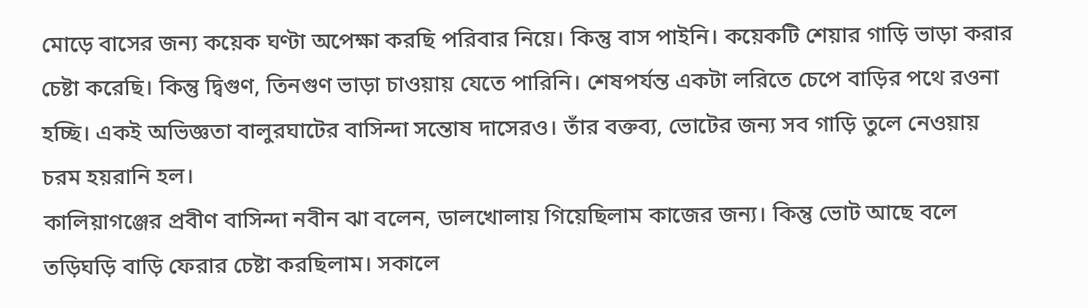মোড়ে বাসের জন্য কয়েক ঘণ্টা অপেক্ষা করছি পরিবার নিয়ে। কিন্তু বাস পাইনি। কয়েকটি শেয়ার গাড়ি ভাড়া করার চেষ্টা করেছি। কিন্তু দ্বিগুণ, তিনগুণ ভাড়া চাওয়ায় যেতে পারিনি। শেষপর্যন্ত একটা লরিতে চেপে বাড়ির পথে রওনা হচ্ছি। একই অভিজ্ঞতা বালুরঘাটের বাসিন্দা সন্তোষ দাসেরও। তাঁর বক্তব্য, ভোটের জন্য সব গাড়ি তুলে নেওয়ায় চরম হয়রানি হল।
কালিয়াগঞ্জের প্রবীণ বাসিন্দা নবীন ঝা বলেন, ডালখোলায় গিয়েছিলাম কাজের জন্য। কিন্তু ভোট আছে বলে তড়িঘড়ি বাড়ি ফেরার চেষ্টা করছিলাম। সকালে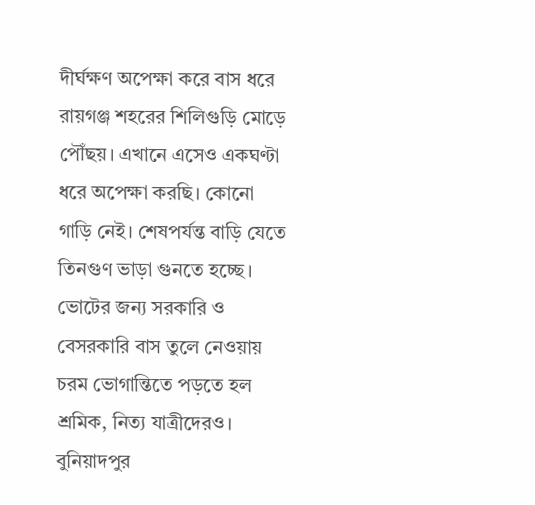দীর্ঘক্ষণ অপেক্ষা করে বাস ধরে রায়গঞ্জ শহরের শিলিগুড়ি মোড়ে পৌঁছয়। এখানে এসেও একঘণ্টা ধরে অপেক্ষা করছি। কোনো গাড়ি নেই। শেষপর্যন্ত বাড়ি যেতে তিনগুণ ভাড়া গুনতে হচ্ছে।
ভোটের জন্য সরকারি ও বেসরকারি বাস তুলে নেওয়ায় চরম ভোগান্তিতে পড়তে হল শ্রমিক, নিত্য যাত্রীদেরও। বুনিয়াদপুর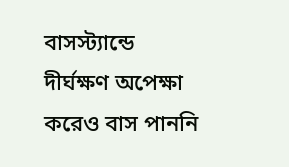বাসস্ট্যান্ডে দীর্ঘক্ষণ অপেক্ষা করেও বাস পাননি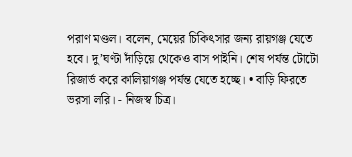পরাণ মণ্ডল। বলেন, মেয়ের চিকিৎসার জন্য রায়গঞ্জ যেতে হবে। দু’ঘণ্টা দাঁড়িয়ে থেকেও বাস পাইনি। শেষ পর্যন্ত টোটো রিজার্ভ করে কালিয়াগঞ্জ পর্যন্ত যেতে হচ্ছে। • বাড়ি ফিরতে ভরসা লরি। - নিজস্ব চিত্র।